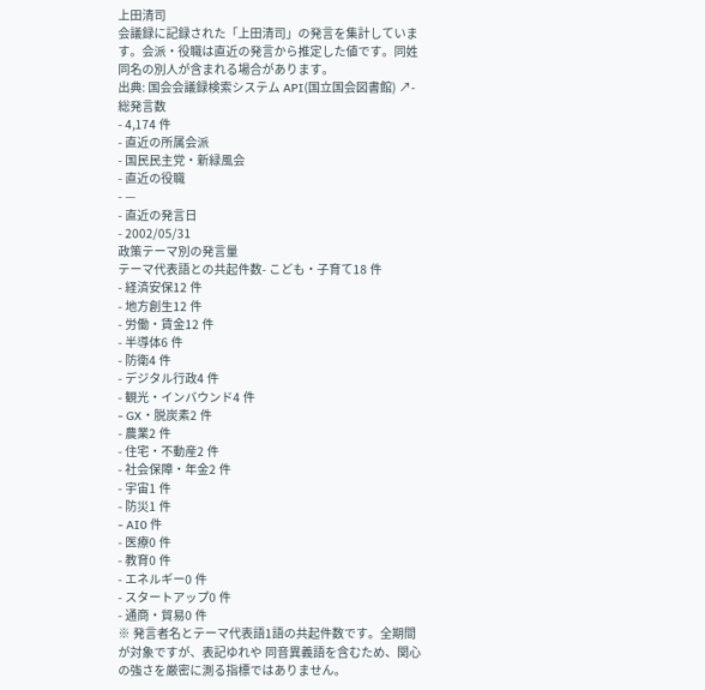上田清司
会議録に記録された「上田清司」の発言を集計しています。会派・役職は直近の発言から推定した値です。同姓同名の別人が含まれる場合があります。
出典: 国会会議録検索システム API(国立国会図書館) ↗- 総発言数
- 4,174 件
- 直近の所属会派
- 国民民主党・新緑風会
- 直近の役職
- —
- 直近の発言日
- 2002/05/31
政策テーマ別の発言量
テーマ代表語との共起件数- こども・子育て18 件
- 経済安保12 件
- 地方創生12 件
- 労働・賃金12 件
- 半導体6 件
- 防衛4 件
- デジタル行政4 件
- 観光・インバウンド4 件
- GX・脱炭素2 件
- 農業2 件
- 住宅・不動産2 件
- 社会保障・年金2 件
- 宇宙1 件
- 防災1 件
- AI0 件
- 医療0 件
- 教育0 件
- エネルギー0 件
- スタートアップ0 件
- 通商・貿易0 件
※ 発言者名とテーマ代表語1語の共起件数です。全期間が対象ですが、表記ゆれや 同音異義語を含むため、関心の強さを厳密に測る指標ではありません。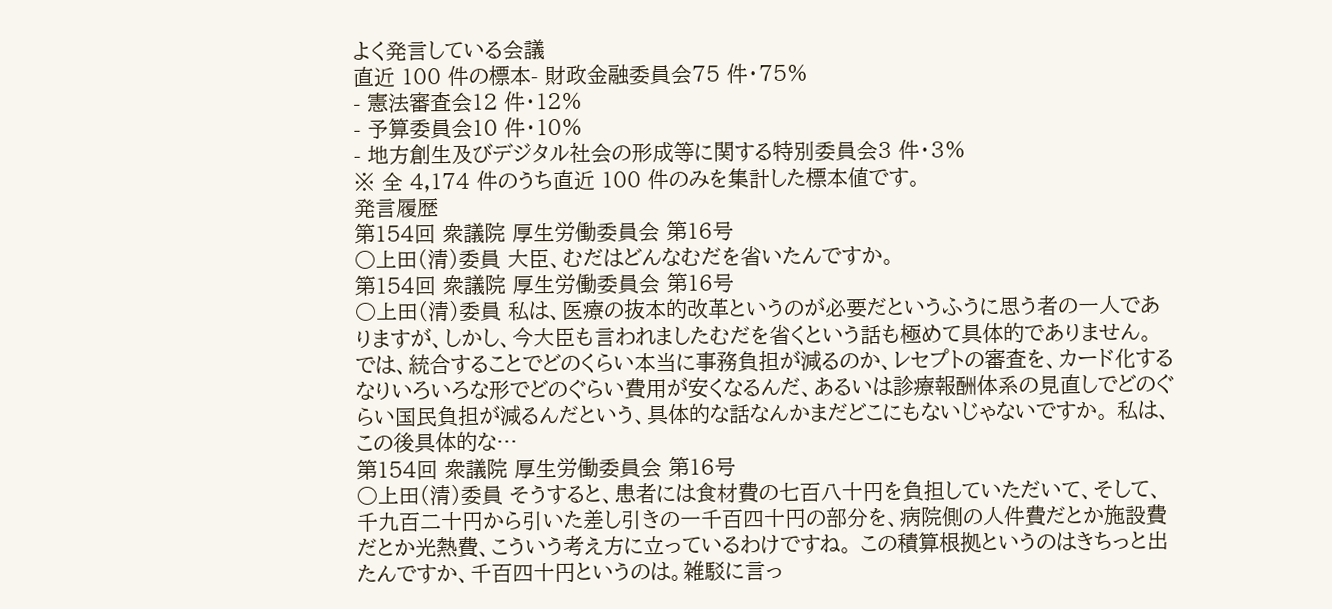よく発言している会議
直近 100 件の標本- 財政金融委員会75 件・75%
- 憲法審査会12 件・12%
- 予算委員会10 件・10%
- 地方創生及びデジタル社会の形成等に関する特別委員会3 件・3%
※ 全 4,174 件のうち直近 100 件のみを集計した標本値です。
発言履歴
第154回 衆議院 厚生労働委員会 第16号
○上田(清)委員 大臣、むだはどんなむだを省いたんですか。
第154回 衆議院 厚生労働委員会 第16号
○上田(清)委員 私は、医療の抜本的改革というのが必要だというふうに思う者の一人でありますが、しかし、今大臣も言われましたむだを省くという話も極めて具体的でありません。 では、統合することでどのくらい本当に事務負担が減るのか、レセプトの審査を、カード化するなりいろいろな形でどのぐらい費用が安くなるんだ、あるいは診療報酬体系の見直しでどのぐらい国民負担が減るんだという、具体的な話なんかまだどこにもないじゃないですか。 私は、この後具体的な…
第154回 衆議院 厚生労働委員会 第16号
○上田(清)委員 そうすると、患者には食材費の七百八十円を負担していただいて、そして、千九百二十円から引いた差し引きの一千百四十円の部分を、病院側の人件費だとか施設費だとか光熱費、こういう考え方に立っているわけですね。 この積算根拠というのはきちっと出たんですか、千百四十円というのは。雑駁に言っ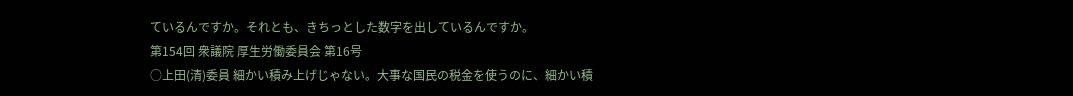ているんですか。それとも、きちっとした数字を出しているんですか。
第154回 衆議院 厚生労働委員会 第16号
○上田(清)委員 細かい積み上げじゃない。大事な国民の税金を使うのに、細かい積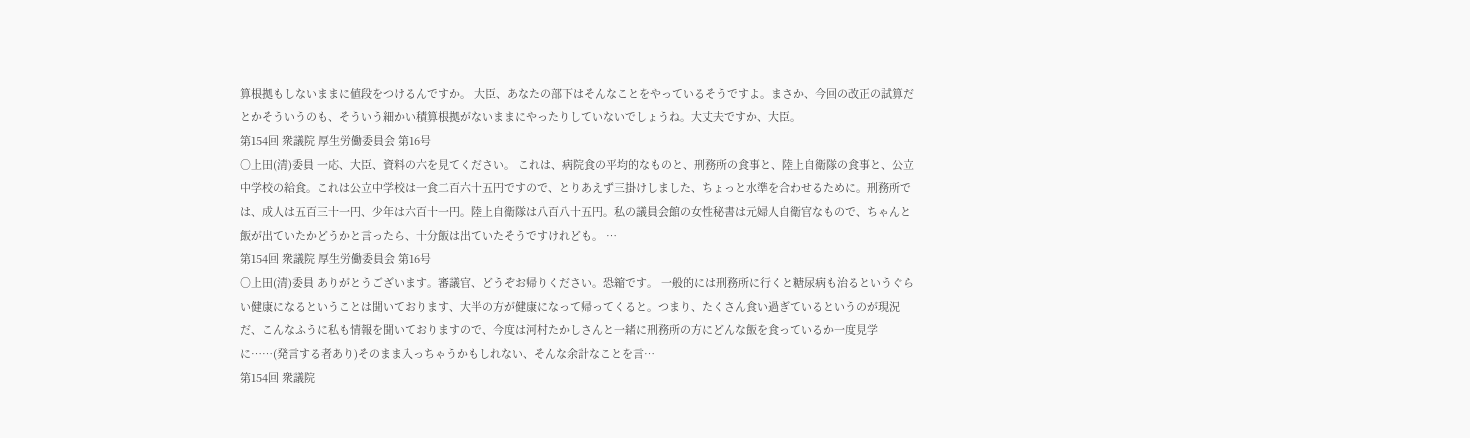算根拠もしないままに値段をつけるんですか。 大臣、あなたの部下はそんなことをやっているそうですよ。まさか、今回の改正の試算だとかそういうのも、そういう細かい積算根拠がないままにやったりしていないでしょうね。大丈夫ですか、大臣。
第154回 衆議院 厚生労働委員会 第16号
○上田(清)委員 一応、大臣、資料の六を見てください。 これは、病院食の平均的なものと、刑務所の食事と、陸上自衛隊の食事と、公立中学校の給食。これは公立中学校は一食二百六十五円ですので、とりあえず三掛けしました、ちょっと水準を合わせるために。刑務所では、成人は五百三十一円、少年は六百十一円。陸上自衛隊は八百八十五円。私の議員会館の女性秘書は元婦人自衛官なもので、ちゃんと飯が出ていたかどうかと言ったら、十分飯は出ていたそうですけれども。 …
第154回 衆議院 厚生労働委員会 第16号
○上田(清)委員 ありがとうございます。審議官、どうぞお帰りください。恐縮です。 一般的には刑務所に行くと糖尿病も治るというぐらい健康になるということは聞いております、大半の方が健康になって帰ってくると。つまり、たくさん食い過ぎているというのが現況だ、こんなふうに私も情報を聞いておりますので、今度は河村たかしさんと一緒に刑務所の方にどんな飯を食っているか一度見学に……(発言する者あり)そのまま入っちゃうかもしれない、そんな余計なことを言…
第154回 衆議院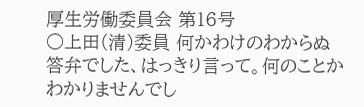厚生労働委員会 第16号
○上田(清)委員 何かわけのわからぬ答弁でした、はっきり言って。何のことかわかりませんでし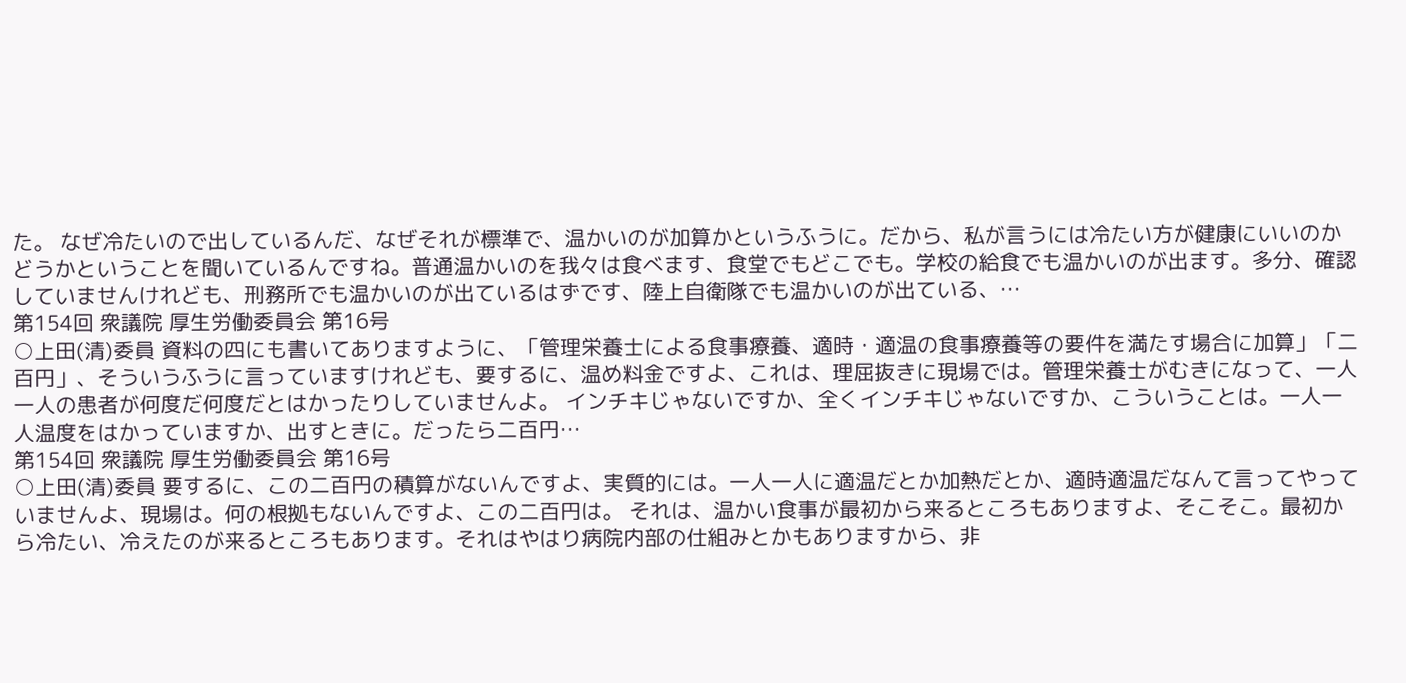た。 なぜ冷たいので出しているんだ、なぜそれが標準で、温かいのが加算かというふうに。だから、私が言うには冷たい方が健康にいいのかどうかということを聞いているんですね。普通温かいのを我々は食べます、食堂でもどこでも。学校の給食でも温かいのが出ます。多分、確認していませんけれども、刑務所でも温かいのが出ているはずです、陸上自衛隊でも温かいのが出ている、…
第154回 衆議院 厚生労働委員会 第16号
○上田(清)委員 資料の四にも書いてありますように、「管理栄養士による食事療養、適時・適温の食事療養等の要件を満たす場合に加算」「二百円」、そういうふうに言っていますけれども、要するに、温め料金ですよ、これは、理屈抜きに現場では。管理栄養士がむきになって、一人一人の患者が何度だ何度だとはかったりしていませんよ。 インチキじゃないですか、全くインチキじゃないですか、こういうことは。一人一人温度をはかっていますか、出すときに。だったら二百円…
第154回 衆議院 厚生労働委員会 第16号
○上田(清)委員 要するに、この二百円の積算がないんですよ、実質的には。一人一人に適温だとか加熱だとか、適時適温だなんて言ってやっていませんよ、現場は。何の根拠もないんですよ、この二百円は。 それは、温かい食事が最初から来るところもありますよ、そこそこ。最初から冷たい、冷えたのが来るところもあります。それはやはり病院内部の仕組みとかもありますから、非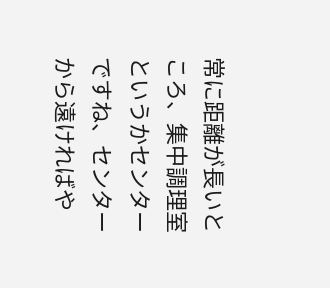常に距離が長いところ、集中調理室というかセンターですね、センターから遠ければや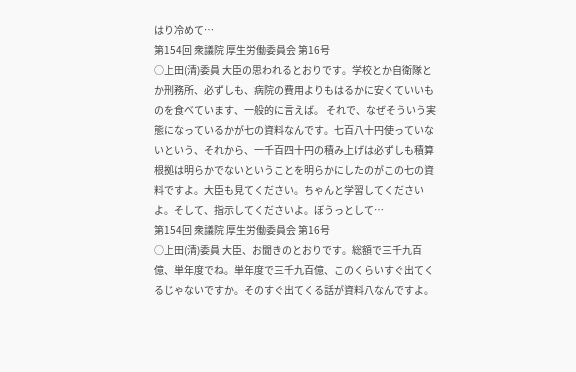はり冷めて…
第154回 衆議院 厚生労働委員会 第16号
○上田(清)委員 大臣の思われるとおりです。学校とか自衛隊とか刑務所、必ずしも、病院の費用よりもはるかに安くていいものを食べています、一般的に言えば。 それで、なぜそういう実態になっているかが七の資料なんです。七百八十円使っていないという、それから、一千百四十円の積み上げは必ずしも積算根拠は明らかでないということを明らかにしたのがこの七の資料ですよ。大臣も見てください。ちゃんと学習してくださいよ。そして、指示してくださいよ。ぼうっとして…
第154回 衆議院 厚生労働委員会 第16号
○上田(清)委員 大臣、お聞きのとおりです。総額で三千九百億、単年度でね。単年度で三千九百億、このくらいすぐ出てくるじゃないですか。そのすぐ出てくる話が資料八なんですよ。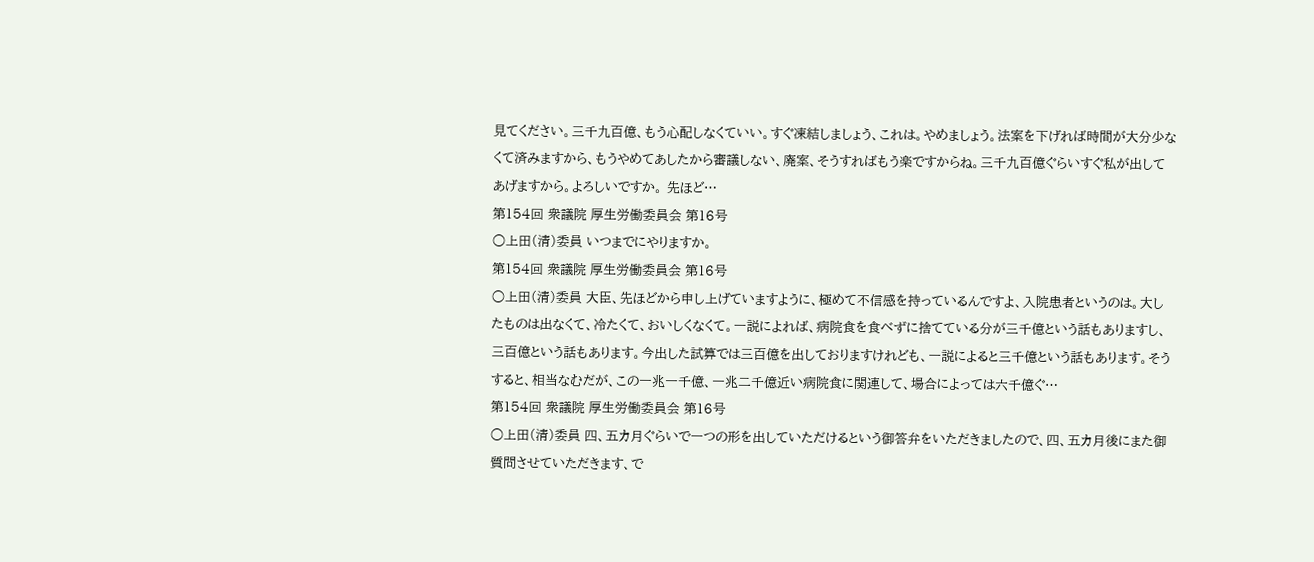見てください。三千九百億、もう心配しなくていい。すぐ凍結しましょう、これは。やめましょう。法案を下げれば時間が大分少なくて済みますから、もうやめてあしたから審議しない、廃案、そうすればもう楽ですからね。三千九百億ぐらいすぐ私が出してあげますから。よろしいですか。 先ほど…
第154回 衆議院 厚生労働委員会 第16号
○上田(清)委員 いつまでにやりますか。
第154回 衆議院 厚生労働委員会 第16号
○上田(清)委員 大臣、先ほどから申し上げていますように、極めて不信感を持っているんですよ、入院患者というのは。大したものは出なくて、冷たくて、おいしくなくて。一説によれば、病院食を食べずに捨てている分が三千億という話もありますし、三百億という話もあります。今出した試算では三百億を出しておりますけれども、一説によると三千億という話もあります。そうすると、相当なむだが、この一兆一千億、一兆二千億近い病院食に関連して、場合によっては六千億ぐ…
第154回 衆議院 厚生労働委員会 第16号
○上田(清)委員 四、五カ月ぐらいで一つの形を出していただけるという御答弁をいただきましたので、四、五カ月後にまた御質問させていただきます、で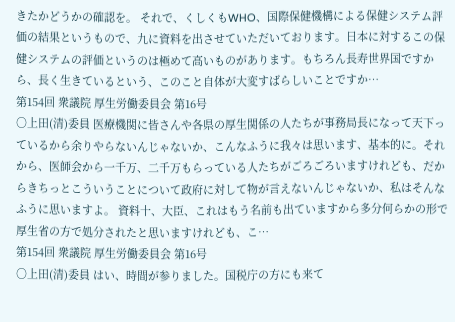きたかどうかの確認を。 それで、くしくもWHO、国際保健機構による保健システム評価の結果というもので、九に資料を出させていただいております。日本に対するこの保健システムの評価というのは極めて高いものがあります。もちろん長寿世界国ですから、長く生きているという、このこと自体が大変すばらしいことですか…
第154回 衆議院 厚生労働委員会 第16号
○上田(清)委員 医療機関に皆さんや各県の厚生関係の人たちが事務局長になって天下っているから余りやらないんじゃないか、こんなふうに我々は思います、基本的に。それから、医師会から一千万、二千万もらっている人たちがごろごろいますけれども、だからきちっとこういうことについて政府に対して物が言えないんじゃないか、私はそんなふうに思いますよ。 資料十、大臣、これはもう名前も出ていますから多分何らかの形で厚生省の方で処分されたと思いますけれども、こ…
第154回 衆議院 厚生労働委員会 第16号
○上田(清)委員 はい、時間が参りました。国税庁の方にも来て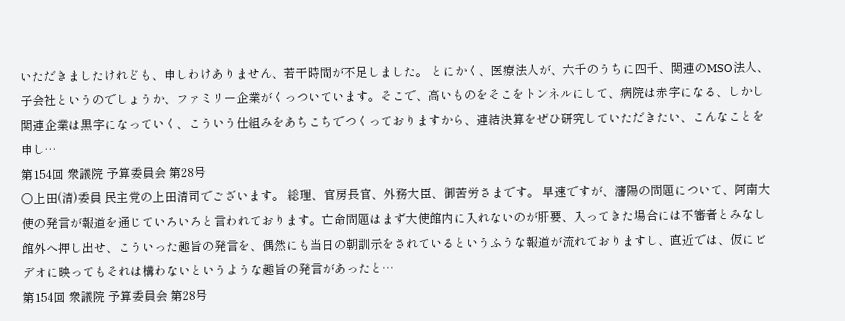いただきましたけれども、申しわけありません、若干時間が不足しました。 とにかく、医療法人が、六千のうちに四千、関連のMSO法人、子会社というのでしょうか、ファミリー企業がくっついています。そこで、高いものをそこをトンネルにして、病院は赤字になる、しかし関連企業は黒字になっていく、こういう仕組みをあちこちでつくっておりますから、連結決算をぜひ研究していただきたい、こんなことを申し…
第154回 衆議院 予算委員会 第28号
○上田(清)委員 民主党の上田清司でございます。 総理、官房長官、外務大臣、御苦労さまです。 早速ですが、瀋陽の問題について、阿南大使の発言が報道を通じていろいろと言われております。亡命問題はまず大使館内に入れないのが肝要、入ってきた場合には不審者とみなし館外へ押し出せ、こういった趣旨の発言を、偶然にも当日の朝訓示をされているというふうな報道が流れておりますし、直近では、仮にビデオに映ってもそれは構わないというような趣旨の発言があったと…
第154回 衆議院 予算委員会 第28号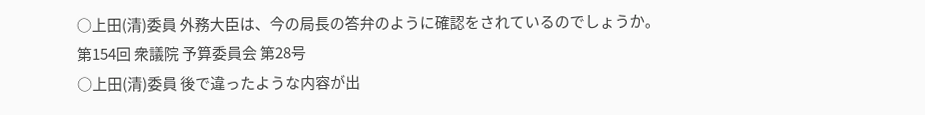○上田(清)委員 外務大臣は、今の局長の答弁のように確認をされているのでしょうか。
第154回 衆議院 予算委員会 第28号
○上田(清)委員 後で違ったような内容が出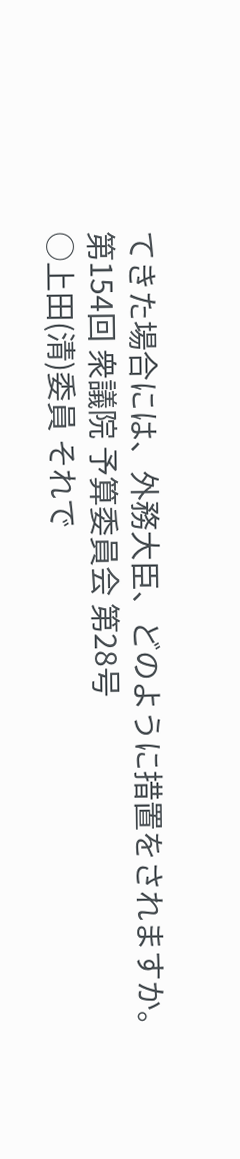てきた場合には、外務大臣、どのように措置をされますか。
第154回 衆議院 予算委員会 第28号
○上田(清)委員 それで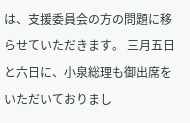は、支援委員会の方の問題に移らせていただきます。 三月五日と六日に、小泉総理も御出席をいただいておりまし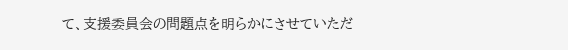て、支援委員会の問題点を明らかにさせていただ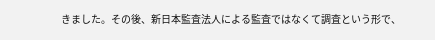きました。その後、新日本監査法人による監査ではなくて調査という形で、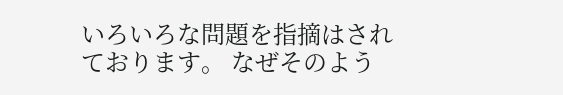いろいろな問題を指摘はされております。 なぜそのよう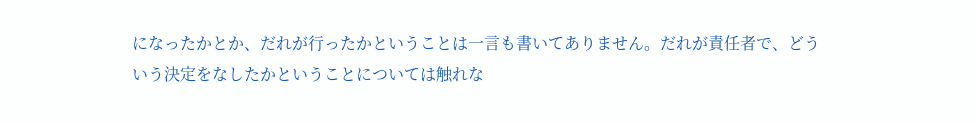になったかとか、だれが行ったかということは一言も書いてありません。だれが責任者で、どういう決定をなしたかということについては触れな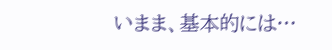いまま、基本的には…